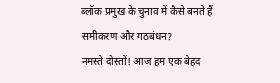ब्लॉक प्रमुख के चुनाव में कैसे बनते हैं समीकरण और गठबंधन?
नमस्ते दोस्तों! आज हम एक बेहद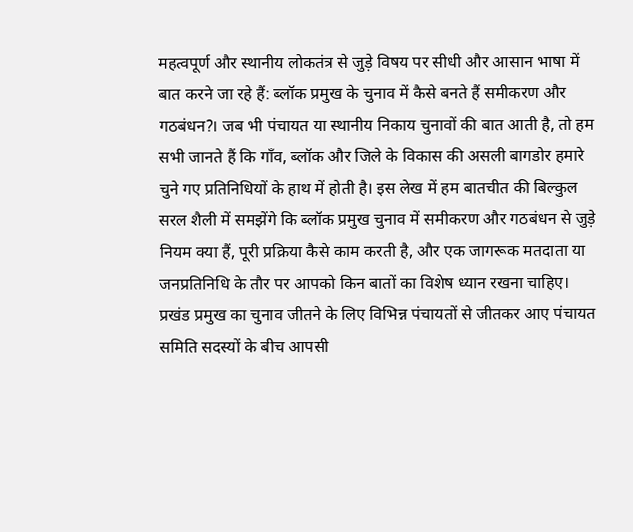महत्वपूर्ण और स्थानीय लोकतंत्र से जुड़े विषय पर सीधी और आसान भाषा में बात करने जा रहे हैं: ब्लॉक प्रमुख के चुनाव में कैसे बनते हैं समीकरण और गठबंधन?। जब भी पंचायत या स्थानीय निकाय चुनावों की बात आती है, तो हम सभी जानते हैं कि गाँव, ब्लॉक और जिले के विकास की असली बागडोर हमारे चुने गए प्रतिनिधियों के हाथ में होती है। इस लेख में हम बातचीत की बिल्कुल सरल शैली में समझेंगे कि ब्लॉक प्रमुख चुनाव में समीकरण और गठबंधन से जुड़े नियम क्या हैं, पूरी प्रक्रिया कैसे काम करती है, और एक जागरूक मतदाता या जनप्रतिनिधि के तौर पर आपको किन बातों का विशेष ध्यान रखना चाहिए।
प्रखंड प्रमुख का चुनाव जीतने के लिए विभिन्न पंचायतों से जीतकर आए पंचायत समिति सदस्यों के बीच आपसी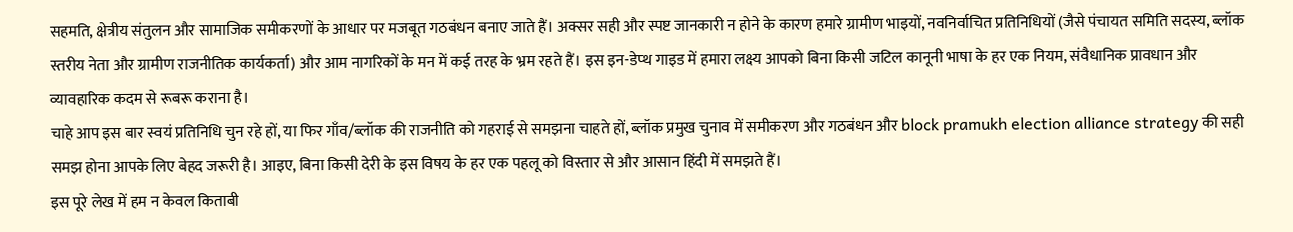सहमति, क्षेत्रीय संतुलन और सामाजिक समीकरणों के आधार पर मजबूत गठबंधन बनाए जाते हैं। अक्सर सही और स्पष्ट जानकारी न होने के कारण हमारे ग्रामीण भाइयों, नवनिर्वाचित प्रतिनिधियों (जैसे पंचायत समिति सदस्य, ब्लॉक स्तरीय नेता और ग्रामीण राजनीतिक कार्यकर्ता) और आम नागरिकों के मन में कई तरह के भ्रम रहते हैं। इस इन-डेप्थ गाइड में हमारा लक्ष्य आपको बिना किसी जटिल कानूनी भाषा के हर एक नियम, संवैधानिक प्रावधान और व्यावहारिक कदम से रूबरू कराना है।
चाहे आप इस बार स्वयं प्रतिनिधि चुन रहे हों, या फिर गाँव/ब्लॉक की राजनीति को गहराई से समझना चाहते हों, ब्लॉक प्रमुख चुनाव में समीकरण और गठबंधन और block pramukh election alliance strategy की सही समझ होना आपके लिए बेहद जरूरी है। आइए, बिना किसी देरी के इस विषय के हर एक पहलू को विस्तार से और आसान हिंदी में समझते हैं।
इस पूरे लेख में हम न केवल किताबी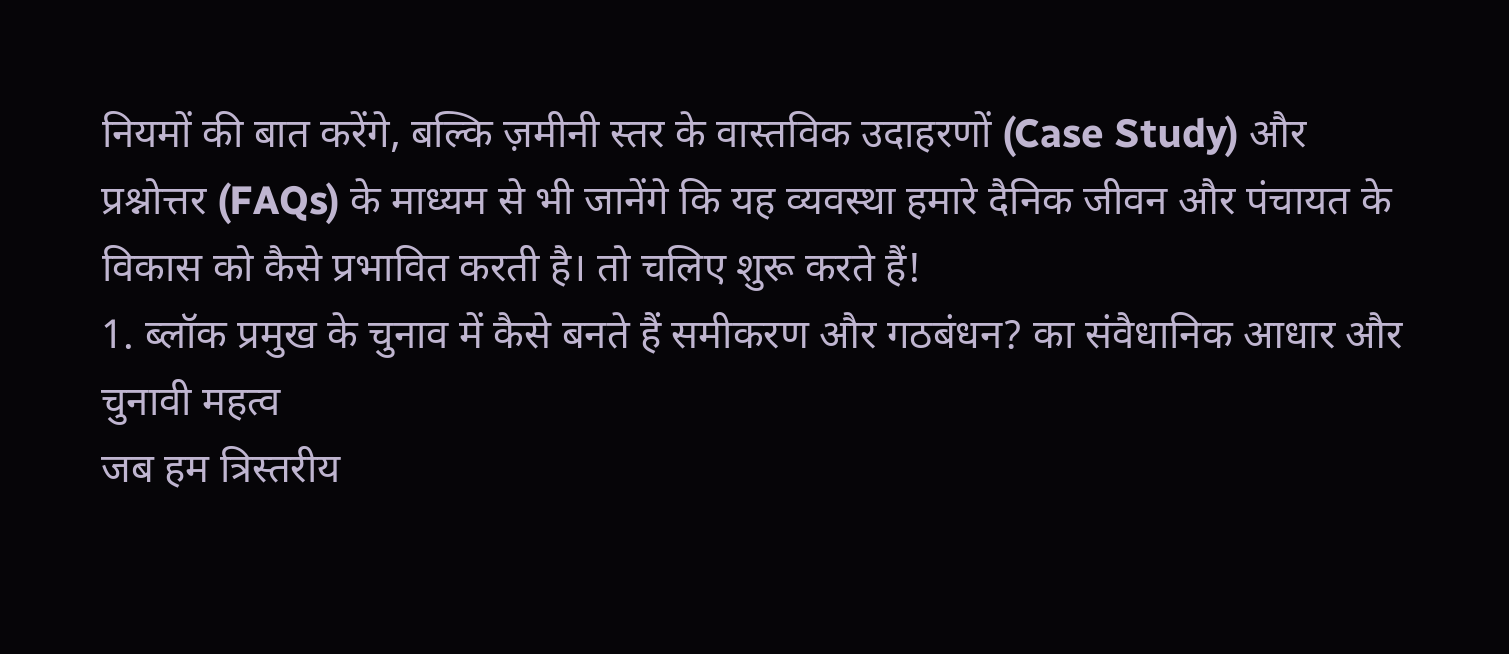नियमों की बात करेंगे, बल्कि ज़मीनी स्तर के वास्तविक उदाहरणों (Case Study) और प्रश्नोत्तर (FAQs) के माध्यम से भी जानेंगे कि यह व्यवस्था हमारे दैनिक जीवन और पंचायत के विकास को कैसे प्रभावित करती है। तो चलिए शुरू करते हैं!
1. ब्लॉक प्रमुख के चुनाव में कैसे बनते हैं समीकरण और गठबंधन? का संवैधानिक आधार और चुनावी महत्व
जब हम त्रिस्तरीय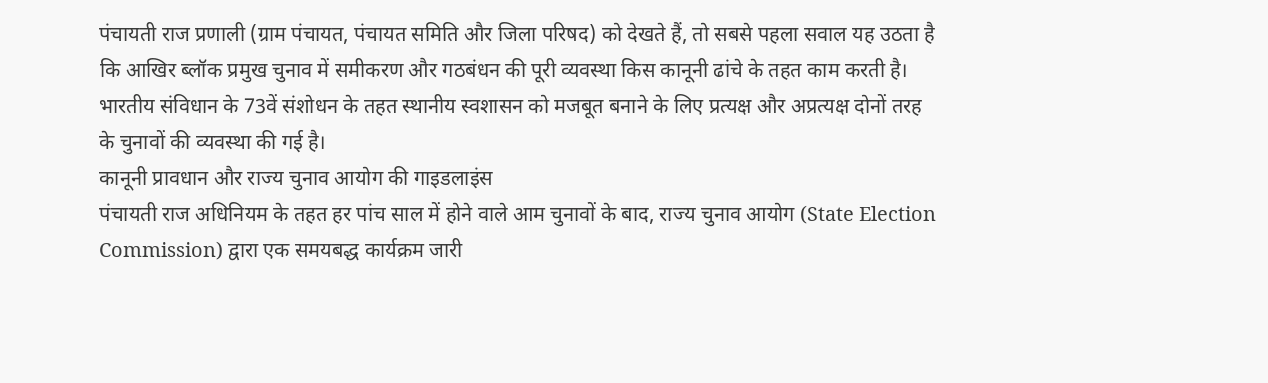पंचायती राज प्रणाली (ग्राम पंचायत, पंचायत समिति और जिला परिषद) को देखते हैं, तो सबसे पहला सवाल यह उठता है कि आखिर ब्लॉक प्रमुख चुनाव में समीकरण और गठबंधन की पूरी व्यवस्था किस कानूनी ढांचे के तहत काम करती है। भारतीय संविधान के 73वें संशोधन के तहत स्थानीय स्वशासन को मजबूत बनाने के लिए प्रत्यक्ष और अप्रत्यक्ष दोनों तरह के चुनावों की व्यवस्था की गई है।
कानूनी प्रावधान और राज्य चुनाव आयोग की गाइडलाइंस
पंचायती राज अधिनियम के तहत हर पांच साल में होने वाले आम चुनावों के बाद, राज्य चुनाव आयोग (State Election Commission) द्वारा एक समयबद्ध कार्यक्रम जारी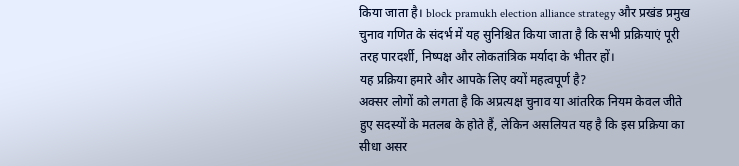किया जाता है। block pramukh election alliance strategy और प्रखंड प्रमुख चुनाव गणित के संदर्भ में यह सुनिश्चित किया जाता है कि सभी प्रक्रियाएं पूरी तरह पारदर्शी, निष्पक्ष और लोकतांत्रिक मर्यादा के भीतर हों।
यह प्रक्रिया हमारे और आपके लिए क्यों महत्वपूर्ण है?
अक्सर लोगों को लगता है कि अप्रत्यक्ष चुनाव या आंतरिक नियम केवल जीते हुए सदस्यों के मतलब के होते हैं, लेकिन असलियत यह है कि इस प्रक्रिया का सीधा असर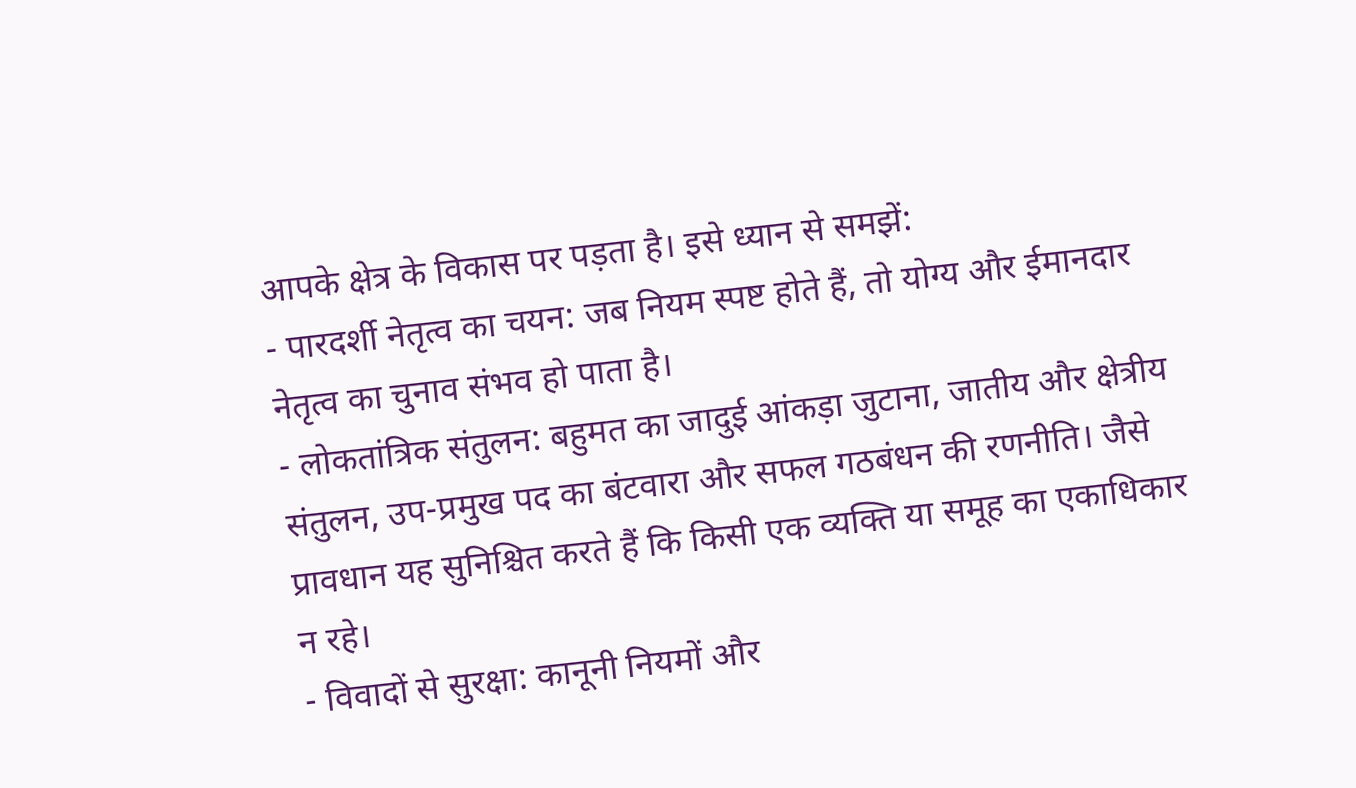आपके क्षेत्र के विकास पर पड़ता है। इसे ध्यान से समझें:
- पारदर्शी नेतृत्व का चयन: जब नियम स्पष्ट होते हैं, तो योग्य और ईमानदार नेतृत्व का चुनाव संभव हो पाता है।
- लोकतांत्रिक संतुलन: बहुमत का जादुई आंकड़ा जुटाना, जातीय और क्षेत्रीय संतुलन, उप-प्रमुख पद का बंटवारा और सफल गठबंधन की रणनीति। जैसे प्रावधान यह सुनिश्चित करते हैं कि किसी एक व्यक्ति या समूह का एकाधिकार न रहे।
- विवादों से सुरक्षा: कानूनी नियमों और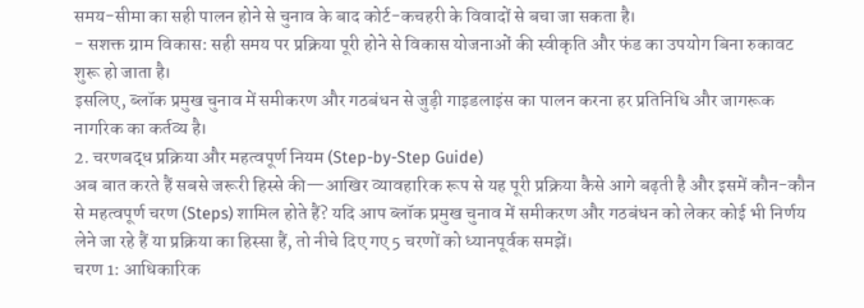समय-सीमा का सही पालन होने से चुनाव के बाद कोर्ट-कचहरी के विवादों से बचा जा सकता है।
- सशक्त ग्राम विकास: सही समय पर प्रक्रिया पूरी होने से विकास योजनाओं की स्वीकृति और फंड का उपयोग बिना रुकावट शुरू हो जाता है।
इसलिए, ब्लॉक प्रमुख चुनाव में समीकरण और गठबंधन से जुड़ी गाइडलाइंस का पालन करना हर प्रतिनिधि और जागरूक नागरिक का कर्तव्य है।
2. चरणबद्ध प्रक्रिया और महत्वपूर्ण नियम (Step-by-Step Guide)
अब बात करते हैं सबसे जरूरी हिस्से की—आखिर व्यावहारिक रूप से यह पूरी प्रक्रिया कैसे आगे बढ़ती है और इसमें कौन-कौन से महत्वपूर्ण चरण (Steps) शामिल होते हैं? यदि आप ब्लॉक प्रमुख चुनाव में समीकरण और गठबंधन को लेकर कोई भी निर्णय लेने जा रहे हैं या प्रक्रिया का हिस्सा हैं, तो नीचे दिए गए 5 चरणों को ध्यानपूर्वक समझें।
चरण 1: आधिकारिक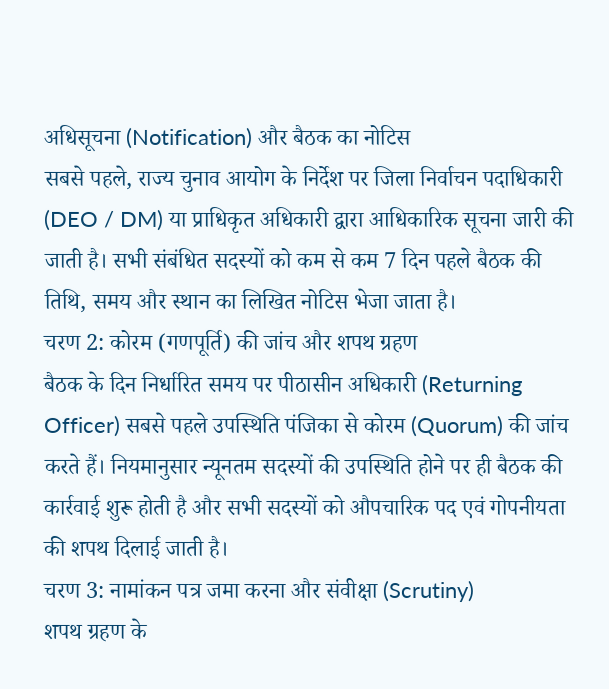अधिसूचना (Notification) और बैठक का नोटिस
सबसे पहले, राज्य चुनाव आयोग के निर्देश पर जिला निर्वाचन पदाधिकारी (DEO / DM) या प्राधिकृत अधिकारी द्वारा आधिकारिक सूचना जारी की जाती है। सभी संबंधित सदस्यों को कम से कम 7 दिन पहले बैठक की तिथि, समय और स्थान का लिखित नोटिस भेजा जाता है।
चरण 2: कोरम (गणपूर्ति) की जांच और शपथ ग्रहण
बैठक के दिन निर्धारित समय पर पीठासीन अधिकारी (Returning Officer) सबसे पहले उपस्थिति पंजिका से कोरम (Quorum) की जांच करते हैं। नियमानुसार न्यूनतम सदस्यों की उपस्थिति होने पर ही बैठक की कार्रवाई शुरू होती है और सभी सदस्यों को औपचारिक पद एवं गोपनीयता की शपथ दिलाई जाती है।
चरण 3: नामांकन पत्र जमा करना और संवीक्षा (Scrutiny)
शपथ ग्रहण के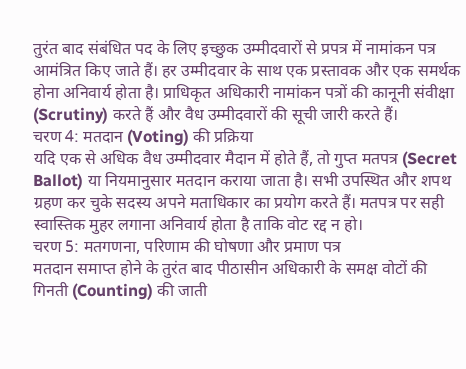तुरंत बाद संबंधित पद के लिए इच्छुक उम्मीदवारों से प्रपत्र में नामांकन पत्र आमंत्रित किए जाते हैं। हर उम्मीदवार के साथ एक प्रस्तावक और एक समर्थक होना अनिवार्य होता है। प्राधिकृत अधिकारी नामांकन पत्रों की कानूनी संवीक्षा (Scrutiny) करते हैं और वैध उम्मीदवारों की सूची जारी करते हैं।
चरण 4: मतदान (Voting) की प्रक्रिया
यदि एक से अधिक वैध उम्मीदवार मैदान में होते हैं, तो गुप्त मतपत्र (Secret Ballot) या नियमानुसार मतदान कराया जाता है। सभी उपस्थित और शपथ ग्रहण कर चुके सदस्य अपने मताधिकार का प्रयोग करते हैं। मतपत्र पर सही स्वास्तिक मुहर लगाना अनिवार्य होता है ताकि वोट रद्द न हो।
चरण 5: मतगणना, परिणाम की घोषणा और प्रमाण पत्र
मतदान समाप्त होने के तुरंत बाद पीठासीन अधिकारी के समक्ष वोटों की गिनती (Counting) की जाती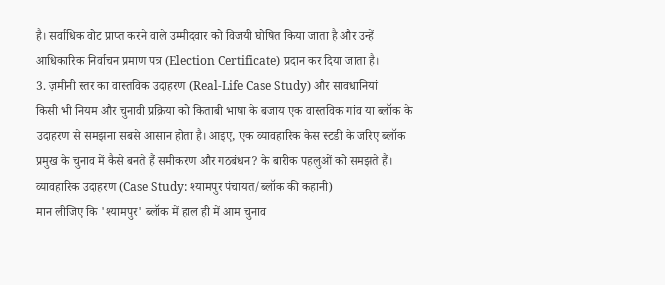है। सर्वाधिक वोट प्राप्त करने वाले उम्मीदवार को विजयी घोषित किया जाता है और उन्हें आधिकारिक निर्वाचन प्रमाण पत्र (Election Certificate) प्रदान कर दिया जाता है।
3. ज़मीनी स्तर का वास्तविक उदाहरण (Real-Life Case Study) और सावधानियां
किसी भी नियम और चुनावी प्रक्रिया को किताबी भाषा के बजाय एक वास्तविक गांव या ब्लॉक के उदाहरण से समझना सबसे आसान होता है। आइए, एक व्यावहारिक केस स्टडी के जरिए ब्लॉक प्रमुख के चुनाव में कैसे बनते हैं समीकरण और गठबंधन? के बारीक पहलुओं को समझते हैं।
व्यावहारिक उदाहरण (Case Study: श्यामपुर पंचायत/ब्लॉक की कहानी)
मान लीजिए कि 'श्यामपुर' ब्लॉक में हाल ही में आम चुनाव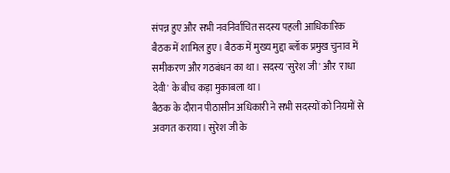संपन्न हुए और सभी नवनिर्वाचित सदस्य पहली आधिकारिक बैठक में शामिल हुए। बैठक में मुख्य मुद्दा ब्लॉक प्रमुख चुनाव में समीकरण और गठबंधन का था। सदस्य 'सुरेश जी' और 'राधा देवी' के बीच कड़ा मुकाबला था।
बैठक के दौरान पीठासीन अधिकारी ने सभी सदस्यों को नियमों से अवगत कराया। सुरेश जी के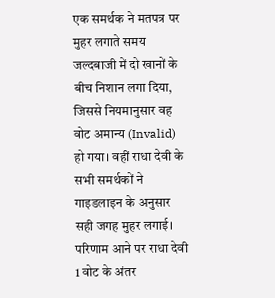एक समर्थक ने मतपत्र पर मुहर लगाते समय जल्दबाजी में दो खानों के बीच निशान लगा दिया, जिससे नियमानुसार वह वोट अमान्य (Invalid) हो गया। वहीं राधा देवी के सभी समर्थकों ने गाइडलाइन के अनुसार सही जगह मुहर लगाई। परिणाम आने पर राधा देवी 1 वोट के अंतर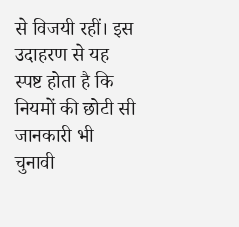से विजयी रहीं। इस उदाहरण से यह स्पष्ट होता है कि नियमों की छोटी सी जानकारी भी चुनावी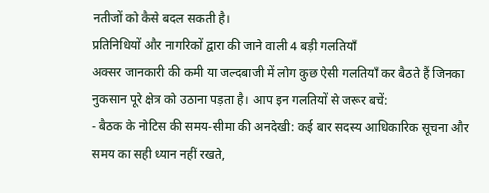नतीजों को कैसे बदल सकती है।
प्रतिनिधियों और नागरिकों द्वारा की जाने वाली 4 बड़ी गलतियाँ
अक्सर जानकारी की कमी या जल्दबाजी में लोग कुछ ऐसी गलतियाँ कर बैठते हैं जिनका नुकसान पूरे क्षेत्र को उठाना पड़ता है। आप इन गलतियों से जरूर बचें:
- बैठक के नोटिस की समय-सीमा की अनदेखी: कई बार सदस्य आधिकारिक सूचना और समय का सही ध्यान नहीं रखते,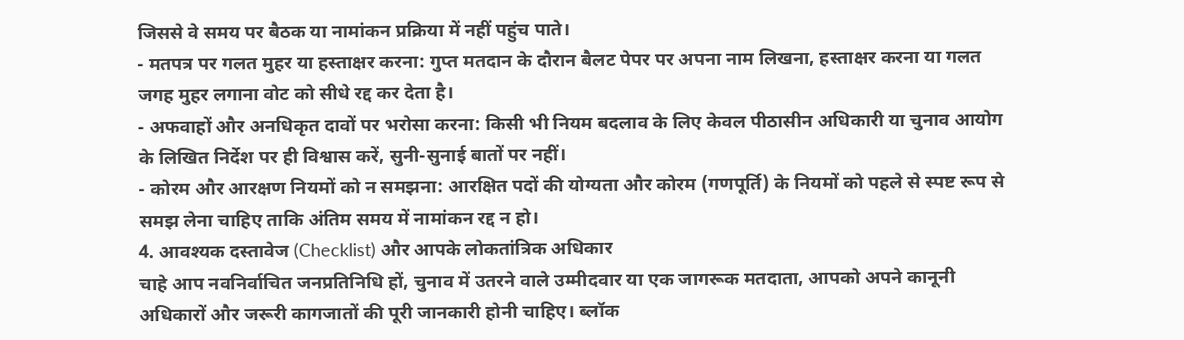जिससे वे समय पर बैठक या नामांकन प्रक्रिया में नहीं पहुंच पाते।
- मतपत्र पर गलत मुहर या हस्ताक्षर करना: गुप्त मतदान के दौरान बैलट पेपर पर अपना नाम लिखना, हस्ताक्षर करना या गलत जगह मुहर लगाना वोट को सीधे रद्द कर देता है।
- अफवाहों और अनधिकृत दावों पर भरोसा करना: किसी भी नियम बदलाव के लिए केवल पीठासीन अधिकारी या चुनाव आयोग के लिखित निर्देश पर ही विश्वास करें, सुनी-सुनाई बातों पर नहीं।
- कोरम और आरक्षण नियमों को न समझना: आरक्षित पदों की योग्यता और कोरम (गणपूर्ति) के नियमों को पहले से स्पष्ट रूप से समझ लेना चाहिए ताकि अंतिम समय में नामांकन रद्द न हो।
4. आवश्यक दस्तावेज (Checklist) और आपके लोकतांत्रिक अधिकार
चाहे आप नवनिर्वाचित जनप्रतिनिधि हों, चुनाव में उतरने वाले उम्मीदवार या एक जागरूक मतदाता, आपको अपने कानूनी अधिकारों और जरूरी कागजातों की पूरी जानकारी होनी चाहिए। ब्लॉक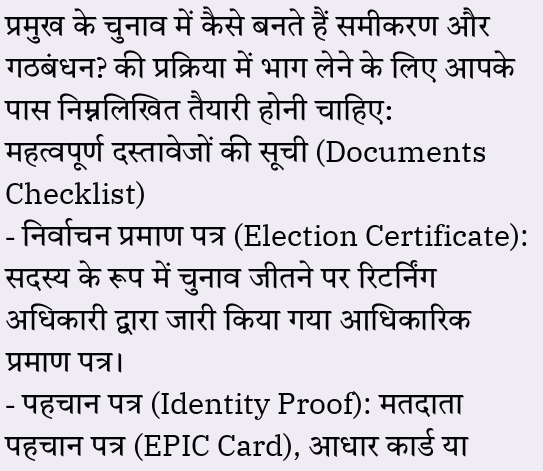प्रमुख के चुनाव में कैसे बनते हैं समीकरण और गठबंधन? की प्रक्रिया में भाग लेने के लिए आपके पास निम्नलिखित तैयारी होनी चाहिए:
महत्वपूर्ण दस्तावेजों की सूची (Documents Checklist)
- निर्वाचन प्रमाण पत्र (Election Certificate): सदस्य के रूप में चुनाव जीतने पर रिटर्निंग अधिकारी द्वारा जारी किया गया आधिकारिक प्रमाण पत्र।
- पहचान पत्र (Identity Proof): मतदाता पहचान पत्र (EPIC Card), आधार कार्ड या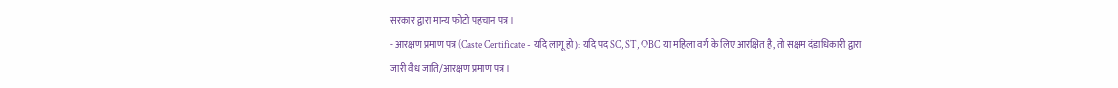सरकार द्वारा मान्य फोटो पहचान पत्र।
- आरक्षण प्रमाण पत्र (Caste Certificate - यदि लागू हो): यदि पद SC, ST, OBC या महिला वर्ग के लिए आरक्षित है, तो सक्षम दंडाधिकारी द्वारा जारी वैध जाति/आरक्षण प्रमाण पत्र।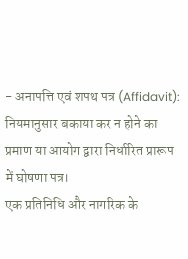- अनापत्ति एवं शपथ पत्र (Affidavit): नियमानुसार बकाया कर न होने का प्रमाण या आयोग द्वारा निर्धारित प्रारूप में घोषणा पत्र।
एक प्रतिनिधि और नागरिक के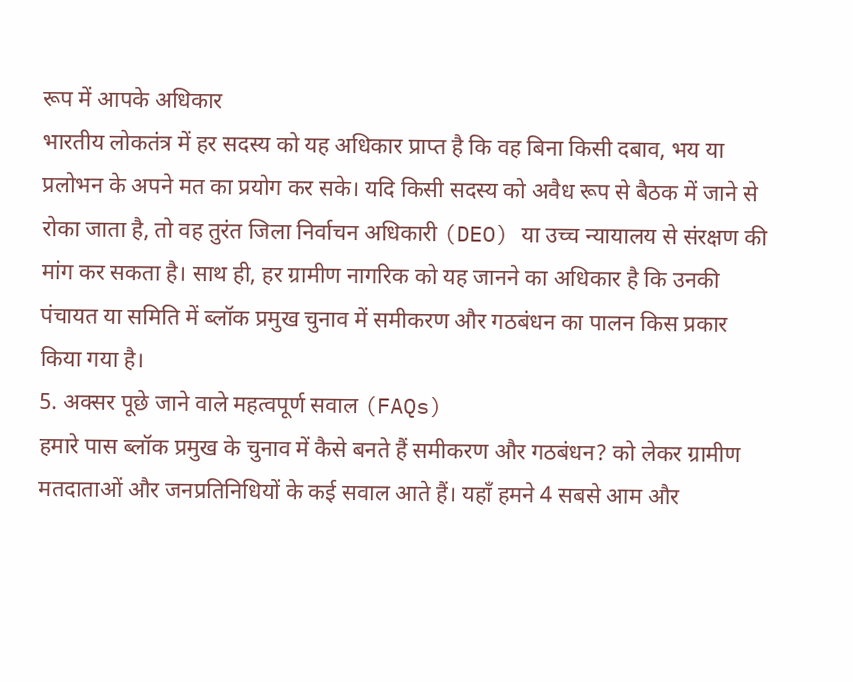रूप में आपके अधिकार
भारतीय लोकतंत्र में हर सदस्य को यह अधिकार प्राप्त है कि वह बिना किसी दबाव, भय या प्रलोभन के अपने मत का प्रयोग कर सके। यदि किसी सदस्य को अवैध रूप से बैठक में जाने से रोका जाता है, तो वह तुरंत जिला निर्वाचन अधिकारी (DEO) या उच्च न्यायालय से संरक्षण की मांग कर सकता है। साथ ही, हर ग्रामीण नागरिक को यह जानने का अधिकार है कि उनकी पंचायत या समिति में ब्लॉक प्रमुख चुनाव में समीकरण और गठबंधन का पालन किस प्रकार किया गया है।
5. अक्सर पूछे जाने वाले महत्वपूर्ण सवाल (FAQs)
हमारे पास ब्लॉक प्रमुख के चुनाव में कैसे बनते हैं समीकरण और गठबंधन? को लेकर ग्रामीण मतदाताओं और जनप्रतिनिधियों के कई सवाल आते हैं। यहाँ हमने 4 सबसे आम और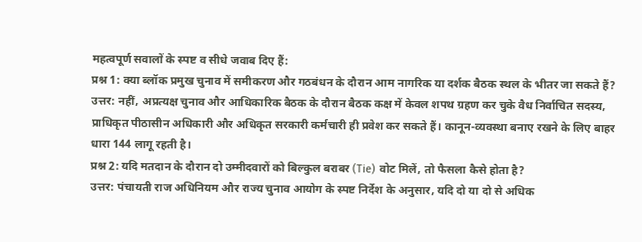महत्वपूर्ण सवालों के स्पष्ट व सीधे जवाब दिए हैं:
प्रश्न 1: क्या ब्लॉक प्रमुख चुनाव में समीकरण और गठबंधन के दौरान आम नागरिक या दर्शक बैठक स्थल के भीतर जा सकते हैं?
उत्तर: नहीं, अप्रत्यक्ष चुनाव और आधिकारिक बैठक के दौरान बैठक कक्ष में केवल शपथ ग्रहण कर चुके वैध निर्वाचित सदस्य, प्राधिकृत पीठासीन अधिकारी और अधिकृत सरकारी कर्मचारी ही प्रवेश कर सकते हैं। कानून-व्यवस्था बनाए रखने के लिए बाहर धारा 144 लागू रहती है।
प्रश्न 2: यदि मतदान के दौरान दो उम्मीदवारों को बिल्कुल बराबर (Tie) वोट मिलें, तो फैसला कैसे होता है?
उत्तर: पंचायती राज अधिनियम और राज्य चुनाव आयोग के स्पष्ट निर्देश के अनुसार, यदि दो या दो से अधिक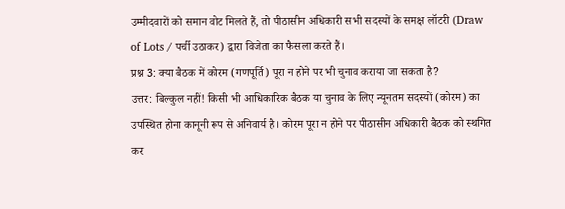उम्मीदवारों को समान वोट मिलते हैं, तो पीठासीन अधिकारी सभी सदस्यों के समक्ष लॉटरी (Draw of Lots / पर्ची उठाकर) द्वारा विजेता का फैसला करते हैं।
प्रश्न 3: क्या बैठक में कोरम (गणपूर्ति) पूरा न होने पर भी चुनाव कराया जा सकता है?
उत्तर: बिल्कुल नहीं! किसी भी आधिकारिक बैठक या चुनाव के लिए न्यूनतम सदस्यों (कोरम) का उपस्थित होना कानूनी रूप से अनिवार्य है। कोरम पूरा न होने पर पीठासीन अधिकारी बैठक को स्थगित कर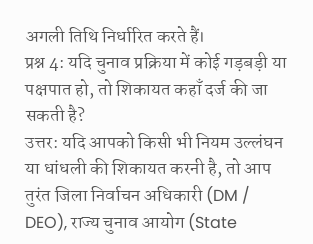अगली तिथि निर्धारित करते हैं।
प्रश्न 4: यदि चुनाव प्रक्रिया में कोई गड़बड़ी या पक्षपात हो, तो शिकायत कहाँ दर्ज की जा सकती है?
उत्तर: यदि आपको किसी भी नियम उल्लंघन या धांधली की शिकायत करनी है, तो आप तुरंत जिला निर्वाचन अधिकारी (DM / DEO), राज्य चुनाव आयोग (State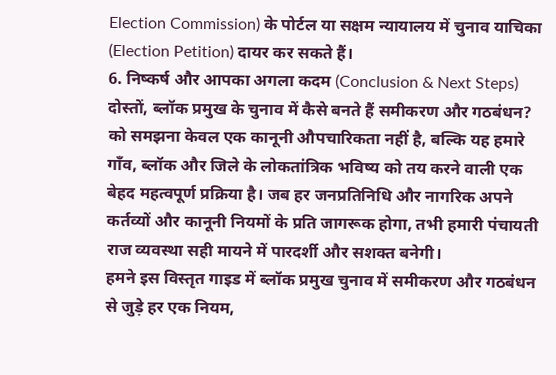Election Commission) के पोर्टल या सक्षम न्यायालय में चुनाव याचिका (Election Petition) दायर कर सकते हैं।
6. निष्कर्ष और आपका अगला कदम (Conclusion & Next Steps)
दोस्तों, ब्लॉक प्रमुख के चुनाव में कैसे बनते हैं समीकरण और गठबंधन? को समझना केवल एक कानूनी औपचारिकता नहीं है, बल्कि यह हमारे गाँव, ब्लॉक और जिले के लोकतांत्रिक भविष्य को तय करने वाली एक बेहद महत्वपूर्ण प्रक्रिया है। जब हर जनप्रतिनिधि और नागरिक अपने कर्तव्यों और कानूनी नियमों के प्रति जागरूक होगा, तभी हमारी पंचायती राज व्यवस्था सही मायने में पारदर्शी और सशक्त बनेगी।
हमने इस विस्तृत गाइड में ब्लॉक प्रमुख चुनाव में समीकरण और गठबंधन से जुड़े हर एक नियम,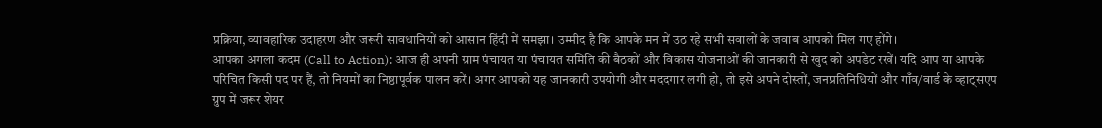प्रक्रिया, व्यावहारिक उदाहरण और जरूरी सावधानियों को आसान हिंदी में समझा। उम्मीद है कि आपके मन में उठ रहे सभी सवालों के जवाब आपको मिल गए होंगे।
आपका अगला कदम (Call to Action): आज ही अपनी ग्राम पंचायत या पंचायत समिति की बैठकों और विकास योजनाओं की जानकारी से खुद को अपडेट रखें। यदि आप या आपके परिचित किसी पद पर हैं, तो नियमों का निष्ठापूर्वक पालन करें। अगर आपको यह जानकारी उपयोगी और मददगार लगी हो, तो इसे अपने दोस्तों, जनप्रतिनिधियों और गाँव/वार्ड के व्हाट्सएप ग्रुप में जरूर शेयर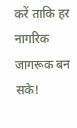करें ताकि हर नागरिक जागरूक बन सके!